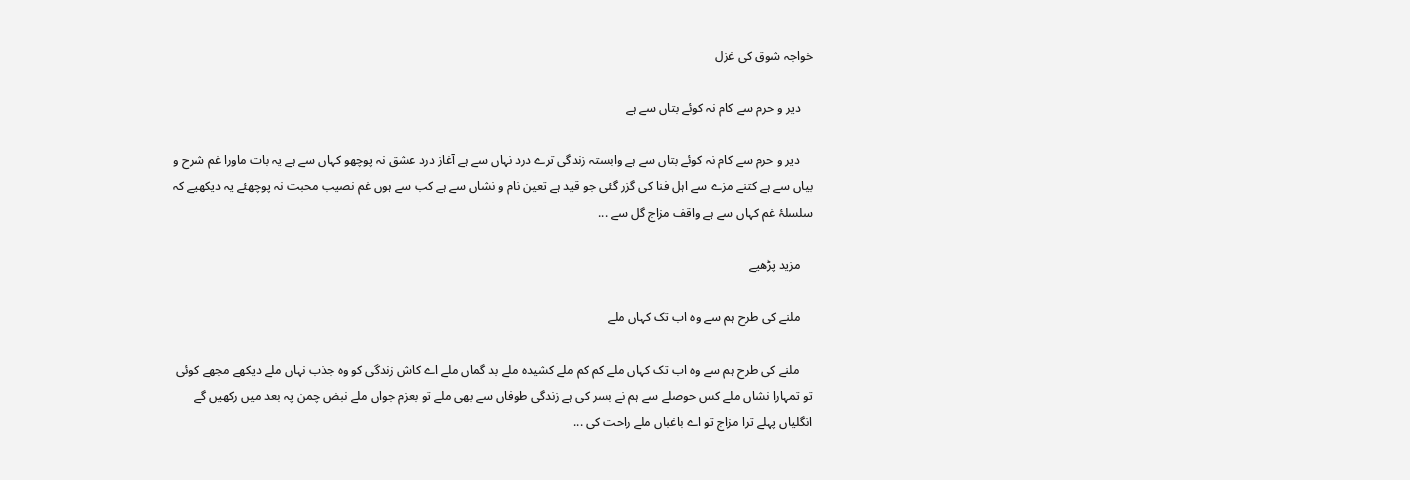خواجہ شوق کی غزل

    دیر و حرم سے کام نہ کوئے بتاں سے ہے

    دیر و حرم سے کام نہ کوئے بتاں سے ہے وابستہ زندگی ترے درد نہاں سے ہے آغاز درد عشق نہ پوچھو کہاں سے ہے یہ بات ماورا غم شرح و بیاں سے ہے کتنے مزے سے اہل فنا کی گزر گئی جو قید ہے تعین نام و نشاں سے ہے کب سے ہوں غم نصیب محبت نہ پوچھئے یہ دیکھیے کہ سلسلۂ غم کہاں سے ہے واقف مزاج گل سے ...

    مزید پڑھیے

    ملنے کی طرح ہم سے وہ اب تک کہاں ملے

    ملنے کی طرح ہم سے وہ اب تک کہاں ملے کم کم ملے کشیدہ ملے بد گماں ملے اے کاش زندگی کو وہ جذب نہاں ملے دیکھے مجھے کوئی تو تمہارا نشاں ملے کس حوصلے سے ہم نے بسر کی ہے زندگی طوفاں سے بھی ملے تو بعزم جواں ملے نبض چمن پہ بعد میں رکھیں گے انگلیاں پہلے ترا مزاج تو اے باغباں ملے راحت کی ...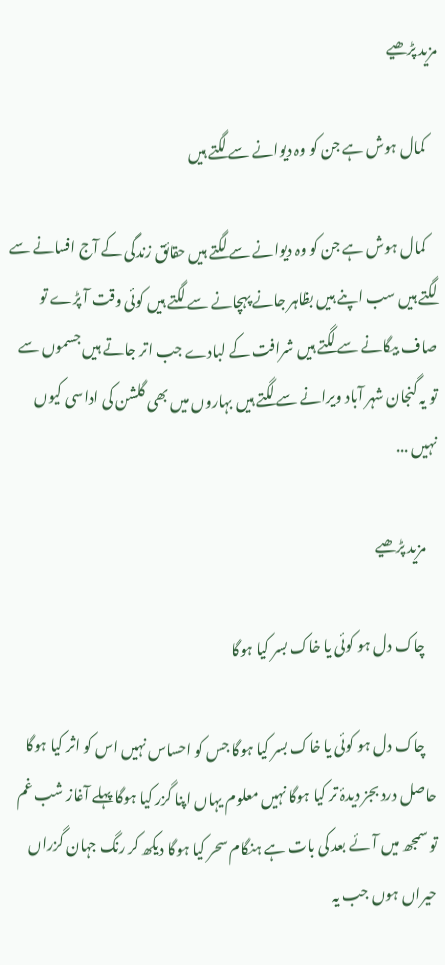مزید پڑھیے

    کمال ہوش ہے جن کو وہ دیوانے سے لگتے ہیں

    کمال ہوش ہے جن کو وہ دیوانے سے لگتے ہیں حقائق زندگی کے آج افسانے سے لگتے ہیں سب اپنے ہیں بظاہر جانے پہچانے سے لگتے ہیں کوئی وقت آ پڑے تو صاف بیگانے سے لگتے ہیں شرافت کے لبادے جب اتر جاتے ہیں جسموں سے تو یہ گنجان شہر آباد ویرانے سے لگتے ہیں بہاروں میں بھی گلشن کی اداسی کیوں نہیں ...

    مزید پڑھیے

    چاک دل ہو کوئی یا خاک بسر کیا ہوگا

    چاک دل ہو کوئی یا خاک بسر کیا ہوگا جس کو احساس نہیں اس کو اثر کیا ہوگا حاصل درد بجز دیدۂ تر کیا ہوگا نہیں معلوم یہاں اپنا گزر کیا ہوگا پہلے آغاز شب غم تو سمجھ میں آئے بعد کی بات ہے ہنگام سحر کیا ہوگا دیکھ کر رنگ جہان گزراں حیراں ہوں جب یہ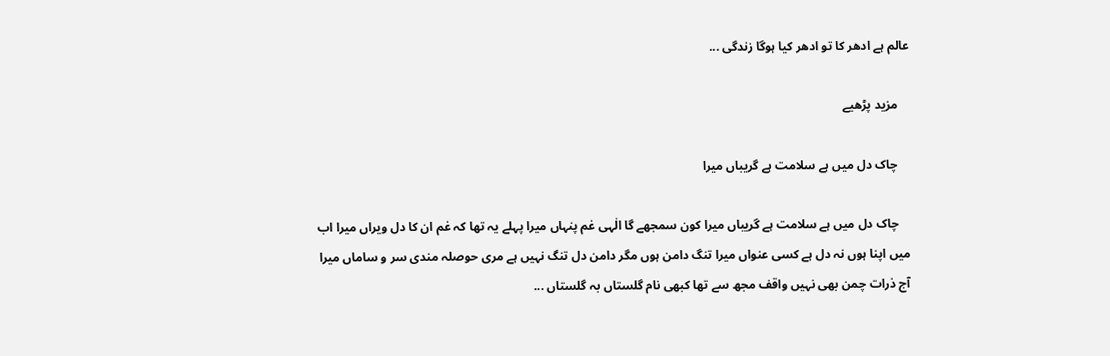عالم ہے ادھر کا تو ادھر کیا ہوگا زندگی ...

    مزید پڑھیے

    چاک دل میں ہے سلامت ہے گریباں میرا

    چاک دل میں ہے سلامت ہے گریباں میرا کون سمجھے گا الٰہی غم پنہاں میرا پہلے یہ تھا کہ غم ان کا دل ویراں میرا اب میں اپنا ہوں نہ دل ہے کسی عنواں میرا تنگ دامن ہوں مگر دامن دل تنگ نہیں ہے مری حوصلہ مندی سر و ساماں میرا آج ذرات چمن بھی نہیں واقف مجھ سے تھا کبھی نام گلستاں بہ گلستاں ...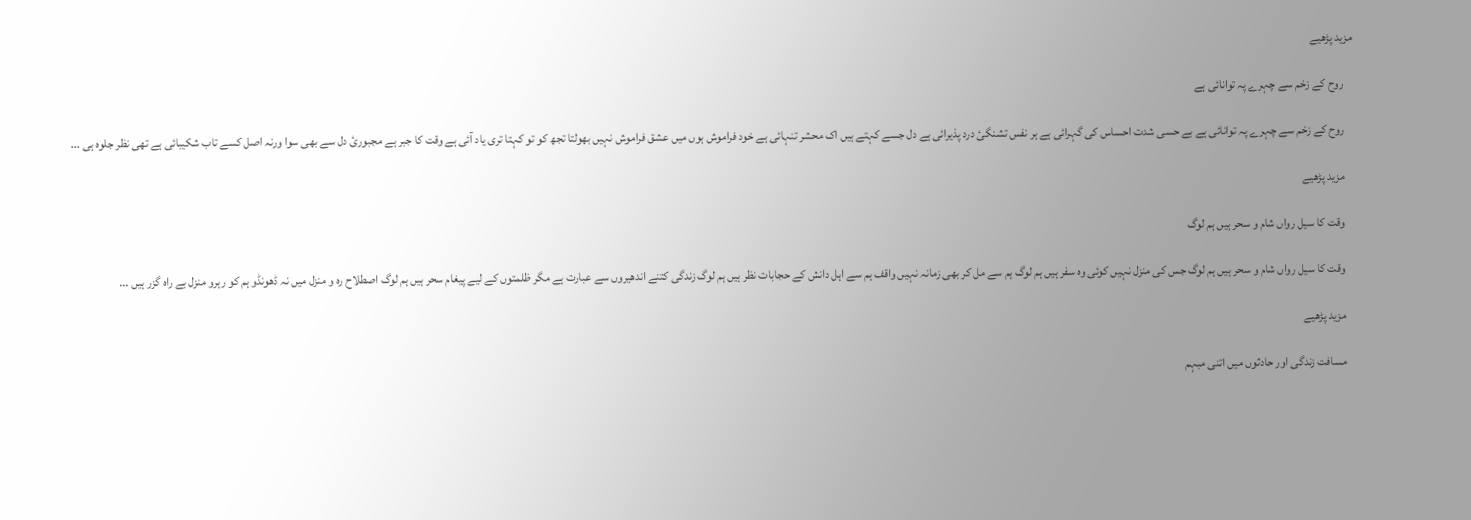مزید پڑھیے

    روح کے زخم سے چہرے پہ توانائی ہے

    روح کے زخم سے چہرے پہ توانائی ہے بے حسی شدت احساس کی گہرائی ہے ہر نفس تشنگیٔ درد پذیرائی ہے دل جسے کہتے ہیں اک محشر تنہائی ہے خود فراموش ہوں میں عشق فراموش نہیں بھولتا تجھ کو تو کہتا تری یاد آئی ہے وقت کا جبر ہے مجبورئ دل سے بھی سوا ورنہ اصل کسے تاب شکیبائی ہے تھی نظر جلوہ ہی ...

    مزید پڑھیے

    وقت کا سیل رواں شام و سحر ہیں ہم لوگ

    وقت کا سیل رواں شام و سحر ہیں ہم لوگ جس کی منزل نہیں کوئی وہ سفر ہیں ہم لوگ ہم سے مل کر بھی زمانہ نہیں واقف ہم سے اہل دانش کے حجابات نظر ہیں ہم لوگ زندگی کتنے اندھیروں سے عبارت ہے مگر ظلمتوں کے لیے پیغام سحر ہیں ہم لوگ اصطلاح رہ و منزل میں نہ ڈھونڈو ہم کو رہرو منزل بے راہ گزر ہیں ...

    مزید پڑھیے

    مسافت زندگی اور حادثوں میں اتنی مبہم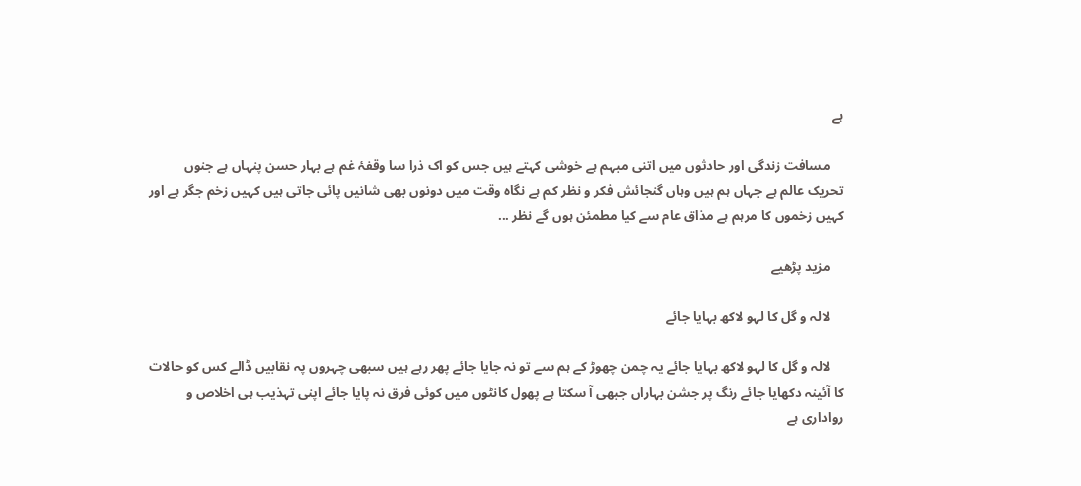ہے

    مسافت زندگی اور حادثوں میں اتنی مبہم ہے خوشی کہتے ہیں جس کو اک ذرا سا وقفۂ غم ہے بہار حسن پنہاں ہے جنوں تحریک عالم ہے جہاں ہم ہیں وہاں گنجائش فکر و نظر کم ہے نگاہ وقت میں دونوں بھی شانیں پائی جاتی ہیں کہیں زخم جگر ہے اور کہیں زخموں کا مرہم ہے مذاق عام سے کیا مطمئن ہوں گے نظر ...

    مزید پڑھیے

    لالہ و گل کا لہو لاکھ بہایا جائے

    لالہ و گل کا لہو لاکھ بہایا جائے یہ چمن چھوڑ کے ہم سے تو نہ جایا جائے پھر رہے ہیں سبھی چہروں پہ نقابیں ڈالے کس کو حالات کا آئینہ دکھایا جائے رنگ پر جشن بہاراں جبھی آ سکتا ہے پھول کانٹوں میں کوئی فرق نہ پایا جائے اپنی تہذیب ہی اخلاص و رواداری ہے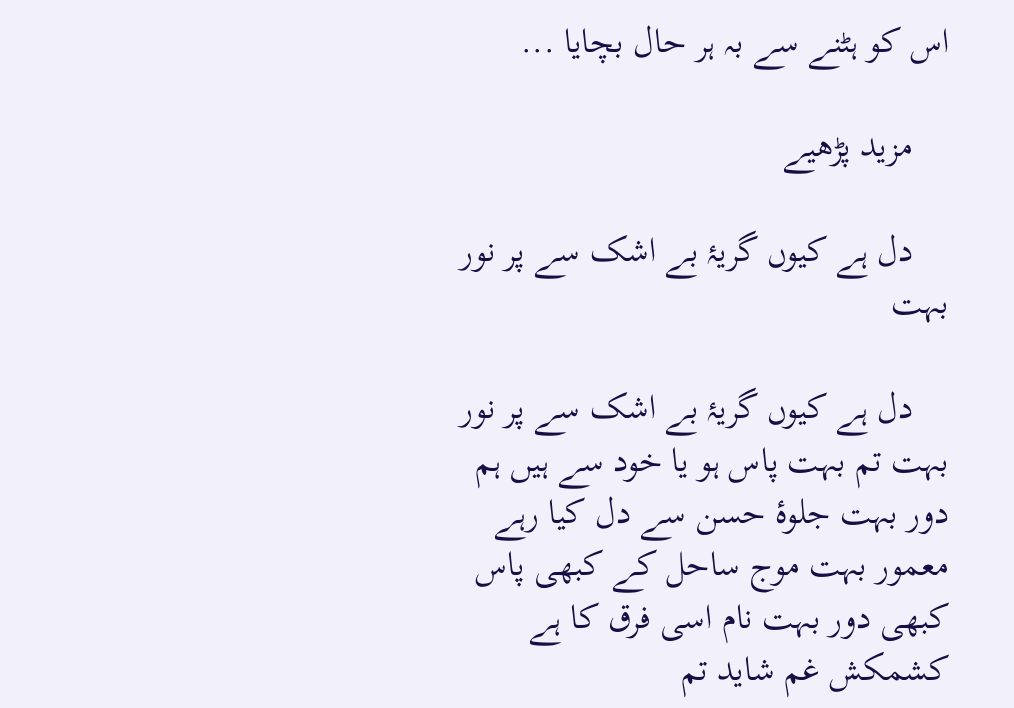اس کو ہٹنے سے بہ ہر حال بچایا ...

    مزید پڑھیے

    دل ہے کیوں گریۂ بے اشک سے پر نور بہت

    دل ہے کیوں گریۂ بے اشک سے پر نور بہت تم بہت پاس ہو یا خود سے ہیں ہم دور بہت جلوۂ حسن سے دل کیا رہے معمور بہت موج ساحل کے کبھی پاس کبھی دور بہت نام اسی فرق کا ہے کشمکش غم شاید تم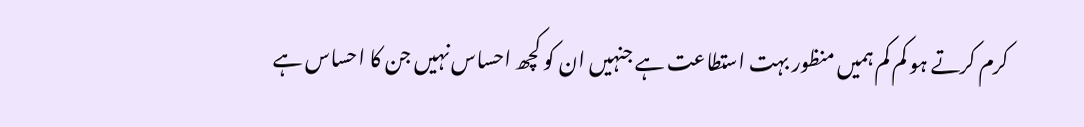کرم کرتے ہو کم کم ہمیں منظور بہت استطاعت ہے جنہیں ان کو کچھ احساس نہیں جن کا احساس ہے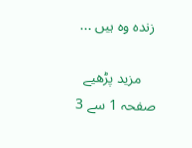زندہ وہ ہیں ...

    مزید پڑھیے
صفحہ 1 سے 3